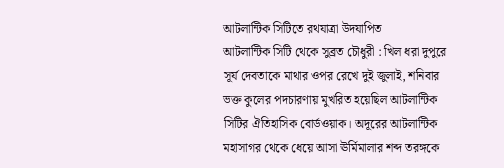আটলান্টিক সিটিতে রথযাত্রা উদযাপিত
আটলান্টিক সিটি থেকে সুব্রত চৌধুরী : খিল ধরা দুপুরে সূর্য দেবতাকে মাথার ওপর রেখে দুই জুলাই, শনিবার ভক্ত কুলের পদচারণায় মুখরিত হয়েছিল আটলান্টিক সিটির ঐতিহাসিক বোর্ডওয়াক। অদূরের আটলান্টিক মহাসাগর থেকে ধেয়ে আসা ঊর্মিমালার শব্দ তরঙ্গকে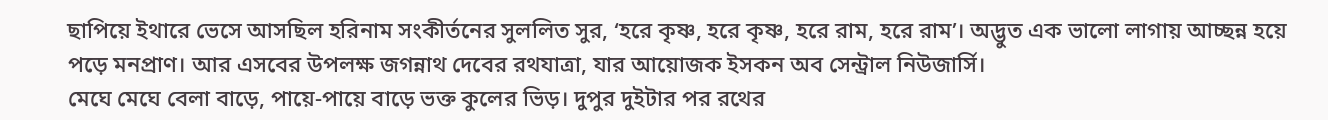ছাপিয়ে ইথারে ভেসে আসছিল হরিনাম সংকীর্তনের সুললিত সুর, ‘হরে কৃষ্ণ, হরে কৃষ্ণ, হরে রাম, হরে রাম’। অদ্ভুত এক ভালো লাগায় আচ্ছন্ন হয়ে পড়ে মনপ্রাণ। আর এসবের উপলক্ষ জগন্নাথ দেবের রথযাত্রা, যার আয়োজক ইসকন অব সেন্ট্রাল নিউজার্সি।
মেঘে মেঘে বেলা বাড়ে, পায়ে-পায়ে বাড়ে ভক্ত কুলের ভিড়। দুপুর দুইটার পর রথের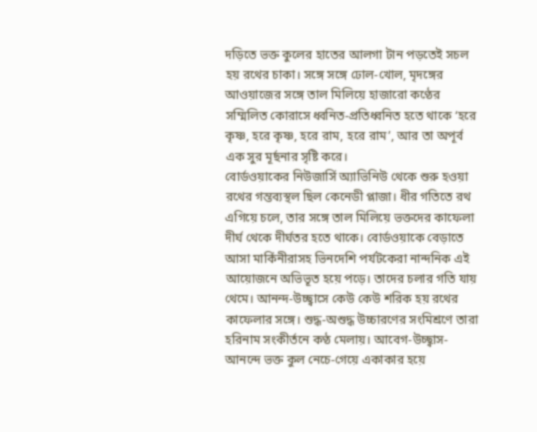দড়িতে ভক্ত কুলের হাতের আলগা টান পড়তেই সচল হয় রথের চাকা। সঙ্গে সঙ্গে ঢোল-খোল, মৃদঙ্গের আওয়াজের সঙ্গে তাল মিলিয়ে হাজারো কণ্ঠের সম্মিলিত কোরাসে ধ্বনিত-প্রতিধ্বনিত হতে থাকে ‘হরে কৃষ্ণ, হরে কৃষ্ণ, হরে রাম, হরে রাম’, আর তা অপূর্ব এক সুর মূর্ছনার সৃষ্টি করে।
বোর্ডওয়াকের নিউজার্সি অ্যাভিনিউ থেকে শুরু হওয়া রথের গন্তব্যস্থল ছিল কেনেডী প্লাজা। ধীর গতিতে রথ এগিয়ে চলে, তার সঙ্গে তাল মিলিয়ে ভক্তদের কাফেলা দীর্ঘ থেকে দীর্ঘতর হতে থাকে। বোর্ডওয়াকে বেড়াতে আসা মার্কিনীরাসহ ভিনদেশি পর্যটকেরা নান্দনিক এই আয়োজনে অভিভূত হয়ে পড়ে। তাদের চলার গতি যায় থেমে। আনন্দ-উচ্ছ্বাসে কেউ কেউ শরিক হয় রথের কাফেলার সঙ্গে। শুদ্ধ-অশুদ্ধ উচ্চারণের সংমিশ্রণে তারা হরিনাম সংকীর্তনে কণ্ঠ মেলায়। আবেগ-উচ্ছ্বাস-আনন্দে ভক্ত কুল নেচে-গেয়ে একাকার হয়ে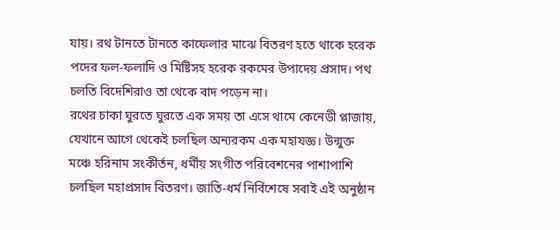যায়। রথ টানতে টানতে কাফেলার মাঝে বিতরণ হতে থাকে হরেক পদের ফল-ফলাদি ও মিষ্টিসহ হরেক রকমের উপাদেয় প্রসাদ। পথ চলতি বিদেশিরাও তা থেকে বাদ পড়েন না।
রথের চাকা ঘুরতে ঘুরতে এক সময় তা এসে থামে কেনেডী প্লাজায়, যেখানে আগে থেকেই চলছিল অন্যরকম এক মহাযজ্ঞ। উন্মুক্ত মঞ্চে হরিনাম সংকীর্তন, ধর্মীয় সংগীত পরিবেশনের পাশাপাশি চলছিল মহাপ্রসাদ বিতরণ। জাতি-ধর্ম নির্বিশেষে সবাই এই অনুষ্ঠান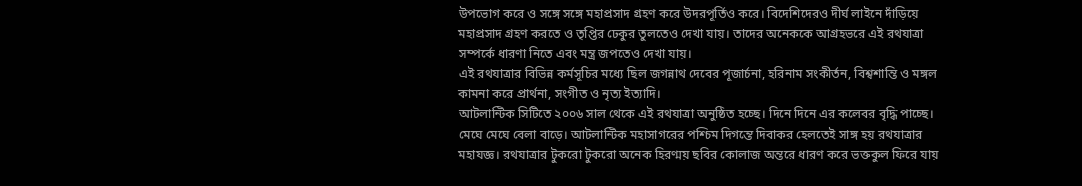উপভোগ করে ও সঙ্গে সঙ্গে মহাপ্রসাদ গ্রহণ করে উদরপূর্তিও করে। বিদেশিদেরও দীর্ঘ লাইনে দাঁড়িয়ে মহাপ্রসাদ গ্রহণ করতে ও তৃপ্তির ঢেকুর তুলতেও দেখা যায়। তাদের অনেককে আগ্রহভরে এই রথযাত্রা সম্পর্কে ধারণা নিতে এবং মন্ত্র জপতেও দেখা যায়।
এই রথযাত্রার বিভিন্ন কর্মসূচির মধ্যে ছিল জগন্নাথ দেবের পূজার্চনা, হরিনাম সংকীর্তন, বিশ্বশান্তি ও মঙ্গল কামনা করে প্রার্থনা, সংগীত ও নৃত্য ইত্যাদি।
আটলান্টিক সিটিতে ২০০৬ সাল থেকে এই রথযাত্রা অনুষ্ঠিত হচ্ছে। দিনে দিনে এর কলেবর বৃদ্ধি পাচ্ছে।
মেঘে মেঘে বেলা বাড়ে। আটলান্টিক মহাসাগরের পশ্চিম দিগন্তে দিবাকর হেলতেই সাঙ্গ হয় রথযাত্রার মহাযজ্ঞ। রথযাত্রার টুকরো টুকরো অনেক হিরণ্ময় ছবির কোলাজ অন্তরে ধারণ করে ভক্তকুল ফিরে যায়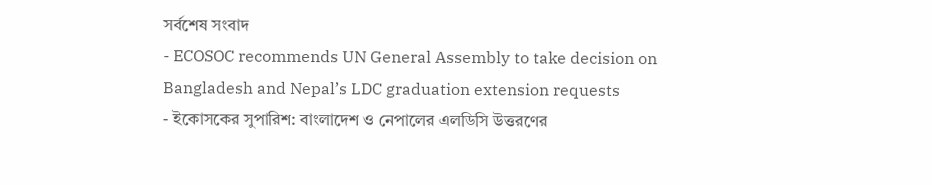সর্বশেষ সংবাদ
- ECOSOC recommends UN General Assembly to take decision on Bangladesh and Nepal’s LDC graduation extension requests
- ইকোসকের সুপারিশ: বাংলাদেশ ও নেপালের এলডিসি উত্তরণের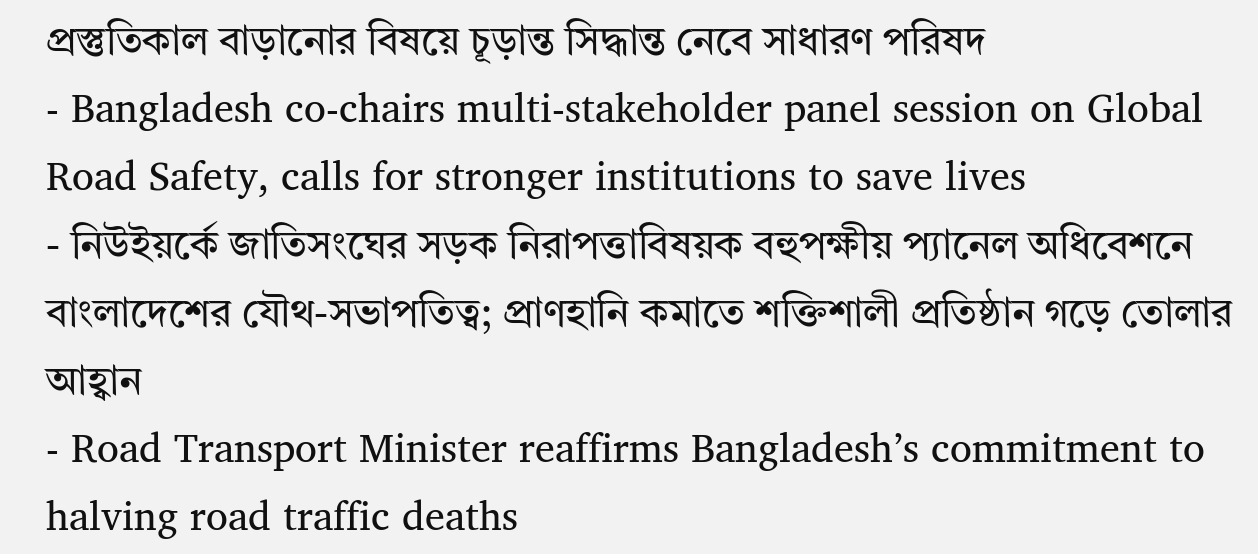প্রস্তুতিকাল বাড়ানোর বিষয়ে চূড়ান্ত সিদ্ধান্ত নেবে সাধারণ পরিষদ
- Bangladesh co-chairs multi-stakeholder panel session on Global Road Safety, calls for stronger institutions to save lives
- নিউইয়র্কে জাতিসংঘের সড়ক নিরাপত্তাবিষয়ক বহুপক্ষীয় প্যানেল অধিবেশনে বাংলাদেশের যৌথ-সভাপতিত্ব; প্রাণহানি কমাতে শক্তিশালী প্রতিষ্ঠান গড়ে তোলার আহ্বান
- Road Transport Minister reaffirms Bangladesh’s commitment to halving road traffic deaths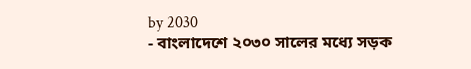by 2030
- বাংলাদেশে ২০৩০ সালের মধ্যে সড়ক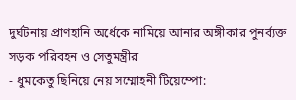দুর্ঘটনায় প্রাণহানি অর্ধেকে নামিয়ে আনার অঙ্গীকার পুনর্ব্যক্ত সড়ক পরিবহন ও সেতুমন্ত্রীর
- ধুমকেতু ছিনিয়ে নেয় সম্মোহনী টিয়েম্পো: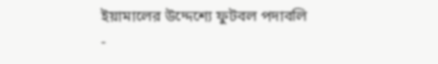ইয়ামালের উদ্দেশ্যে ফুটবল পদাবলি
-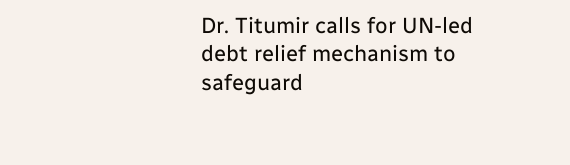Dr. Titumir calls for UN-led debt relief mechanism to safeguard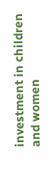investment in children and women